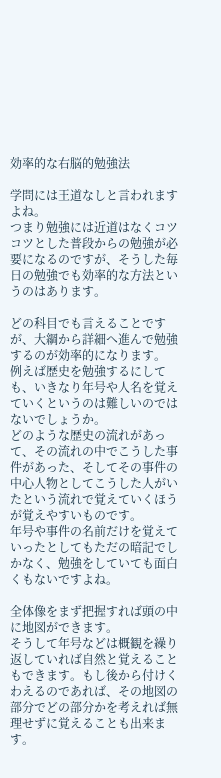効率的な右脳的勉強法

学問には王道なしと言われますよね。
つまり勉強には近道はなくコツコツとした普段からの勉強が必要になるのですが、そうした毎日の勉強でも効率的な方法というのはあります。

どの科目でも言えることですが、大綱から詳細へ進んで勉強するのが効率的になります。
例えば歴史を勉強するにしても、いきなり年号や人名を覚えていくというのは難しいのではないでしょうか。
どのような歴史の流れがあって、その流れの中でこうした事件があった、そしてその事件の中心人物としてこうした人がいたという流れで覚えていくほうが覚えやすいものです。
年号や事件の名前だけを覚えていったとしてもただの暗記でしかなく、勉強をしていても面白くもないですよね。

全体像をまず把握すれば頭の中に地図ができます。
そうして年号などは概観を繰り返していれば自然と覚えることもできます。もし後から付けくわえるのであれば、その地図の部分でどの部分かを考えれば無理せずに覚えることも出来ます。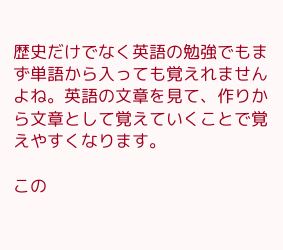歴史だけでなく英語の勉強でもまず単語から入っても覚えれませんよね。英語の文章を見て、作りから文章として覚えていくことで覚えやすくなります。

この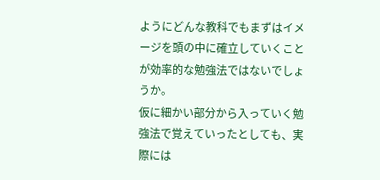ようにどんな教科でもまずはイメージを頭の中に確立していくことが効率的な勉強法ではないでしょうか。
仮に細かい部分から入っていく勉強法で覚えていったとしても、実際には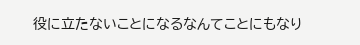役に立たないことになるなんてことにもなり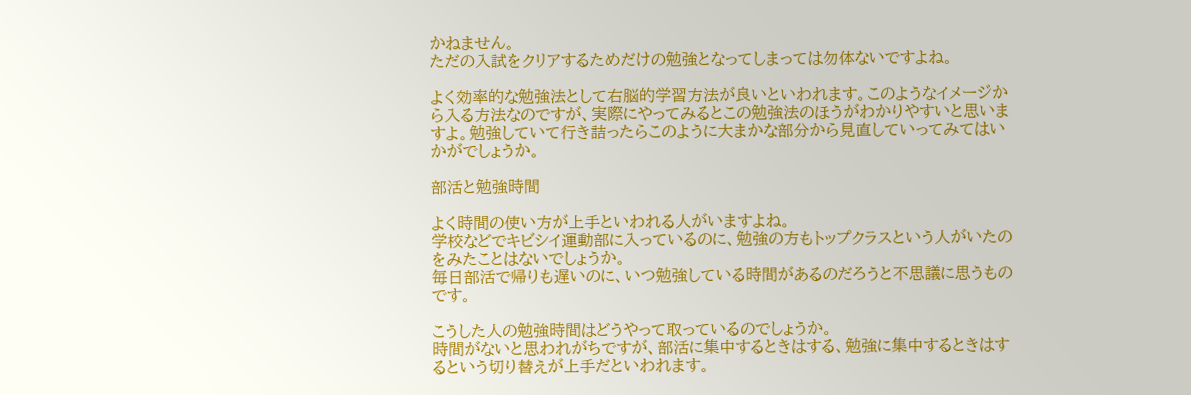かねません。
ただの入試をクリアするためだけの勉強となってしまっては勿体ないですよね。

よく効率的な勉強法として右脳的学習方法が良いといわれます。このようなイメージから入る方法なのですが、実際にやってみるとこの勉強法のほうがわかりやすいと思いますよ。勉強していて行き詰ったらこのように大まかな部分から見直していってみてはいかがでしょうか。

部活と勉強時間

よく時間の使い方が上手といわれる人がいますよね。
学校などでキビシイ運動部に入っているのに、勉強の方もトップクラスという人がいたのをみたことはないでしょうか。
毎日部活で帰りも遅いのに、いつ勉強している時間があるのだろうと不思議に思うものです。

こうした人の勉強時間はどうやって取っているのでしょうか。
時間がないと思われがちですが、部活に集中するときはする、勉強に集中するときはするという切り替えが上手だといわれます。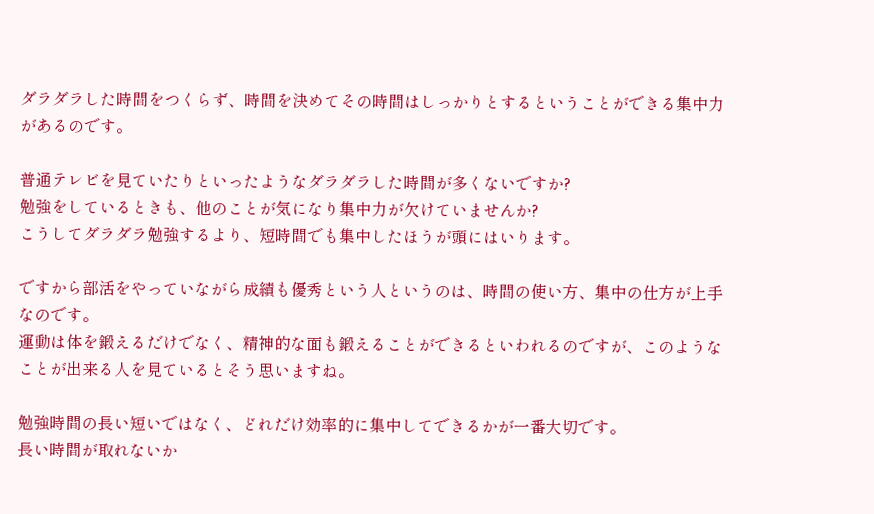ダラダラした時間をつくらず、時間を決めてその時間はしっかりとするということができる集中力があるのです。

普通テレビを見ていたりといったようなダラダラした時間が多くないですか?
勉強をしているときも、他のことが気になり集中力が欠けていませんか?
こうしてダラダラ勉強するより、短時間でも集中したほうが頭にはいります。

ですから部活をやっていながら成績も優秀という人というのは、時間の使い方、集中の仕方が上手なのです。
運動は体を鍛えるだけでなく、精神的な面も鍛えることができるといわれるのですが、このようなことが出来る人を見ているとそう思いますね。

勉強時間の長い短いではなく、どれだけ効率的に集中してできるかが一番大切です。
長い時間が取れないか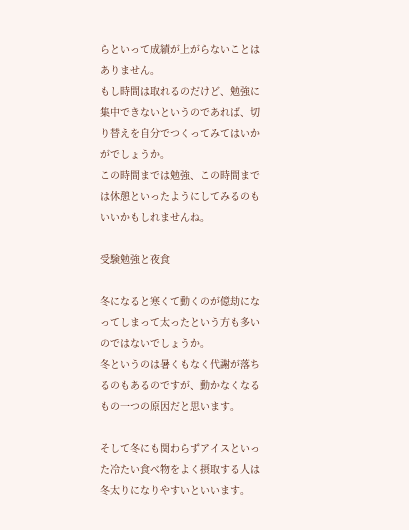らといって成績が上がらないことはありません。
もし時間は取れるのだけど、勉強に集中できないというのであれば、切り替えを自分でつくってみてはいかがでしょうか。
この時間までは勉強、この時間までは休憩といったようにしてみるのもいいかもしれませんね。

受験勉強と夜食

冬になると寒くて動くのが億劫になってしまって太ったという方も多いのではないでしょうか。
冬というのは暑くもなく代謝が落ちるのもあるのですが、動かなくなるもの一つの原因だと思います。

そして冬にも関わらずアイスといった冷たい食べ物をよく摂取する人は冬太りになりやすいといいます。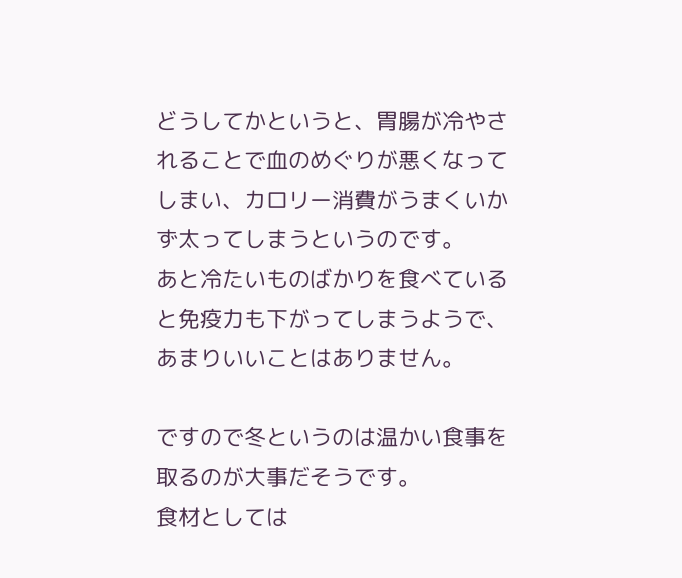どうしてかというと、胃腸が冷やされることで血のめぐりが悪くなってしまい、カロリー消費がうまくいかず太ってしまうというのです。
あと冷たいものばかりを食べていると免疫力も下がってしまうようで、あまりいいことはありません。

ですので冬というのは温かい食事を取るのが大事だそうです。
食材としては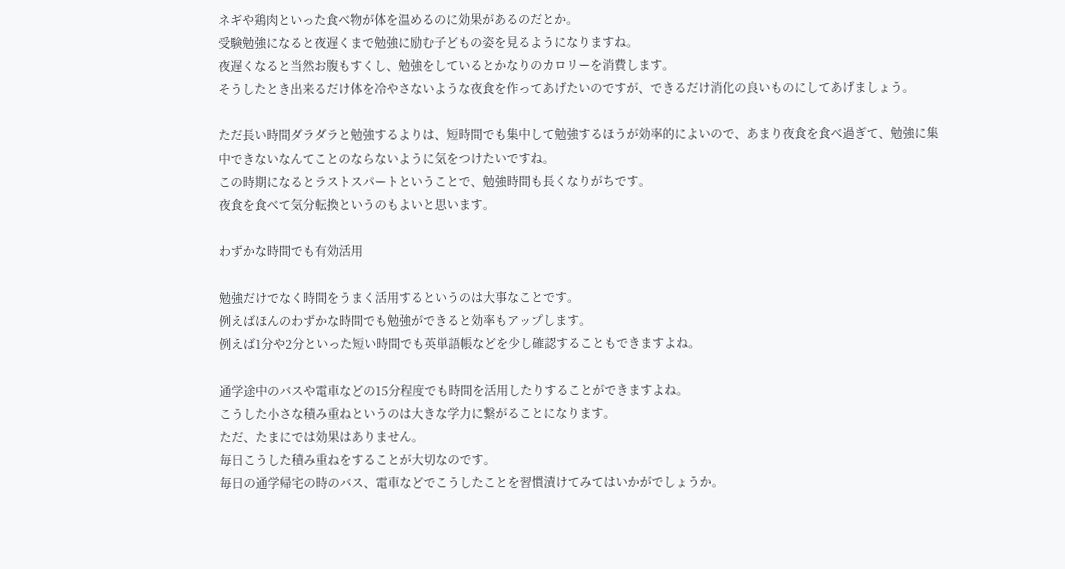ネギや鶏肉といった食べ物が体を温めるのに効果があるのだとか。
受験勉強になると夜遅くまで勉強に励む子どもの姿を見るようになりますね。
夜遅くなると当然お腹もすくし、勉強をしているとかなりのカロリーを消費します。
そうしたとき出来るだけ体を冷やさないような夜食を作ってあげたいのですが、できるだけ消化の良いものにしてあげましょう。

ただ長い時間ダラダラと勉強するよりは、短時間でも集中して勉強するほうが効率的によいので、あまり夜食を食べ過ぎて、勉強に集中できないなんてことのならないように気をつけたいですね。
この時期になるとラストスパートということで、勉強時間も長くなりがちです。
夜食を食べて気分転換というのもよいと思います。

わずかな時間でも有効活用

勉強だけでなく時間をうまく活用するというのは大事なことです。
例えばほんのわずかな時間でも勉強ができると効率もアップします。
例えば1分や2分といった短い時間でも英単語帳などを少し確認することもできますよね。

通学途中のバスや電車などの15分程度でも時間を活用したりすることができますよね。
こうした小さな積み重ねというのは大きな学力に繋がることになります。
ただ、たまにでは効果はありません。
毎日こうした積み重ねをすることが大切なのです。
毎日の通学帰宅の時のバス、電車などでこうしたことを習慣漬けてみてはいかがでしょうか。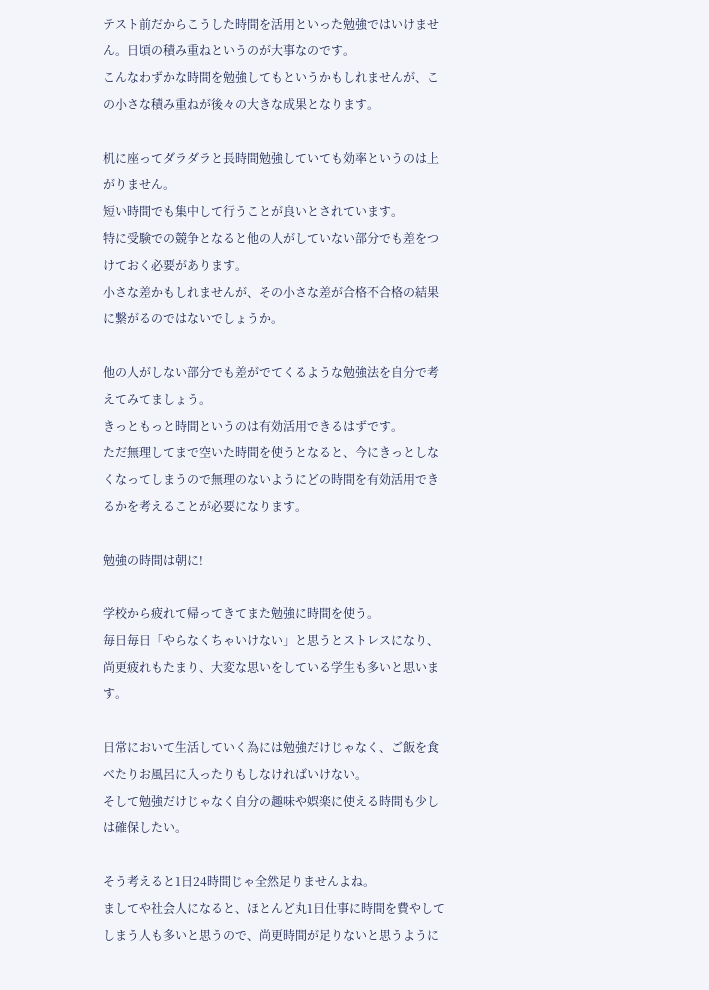テスト前だからこうした時間を活用といった勉強ではいけません。日頃の積み重ねというのが大事なのです。
こんなわずかな時間を勉強してもというかもしれませんが、この小さな積み重ねが後々の大きな成果となります。

机に座ってダラダラと長時間勉強していても効率というのは上がりません。
短い時間でも集中して行うことが良いとされています。
特に受験での競争となると他の人がしていない部分でも差をつけておく必要があります。
小さな差かもしれませんが、その小さな差が合格不合格の結果に繋がるのではないでしょうか。

他の人がしない部分でも差がでてくるような勉強法を自分で考えてみてましょう。
きっともっと時間というのは有効活用できるはずです。
ただ無理してまで空いた時間を使うとなると、今にきっとしなくなってしまうので無理のないようにどの時間を有効活用できるかを考えることが必要になります。

勉強の時間は朝に!

学校から疲れて帰ってきてまた勉強に時間を使う。
毎日毎日「やらなくちゃいけない」と思うとストレスになり、尚更疲れもたまり、大変な思いをしている学生も多いと思います。

日常において生活していく為には勉強だけじゃなく、ご飯を食べたりお風呂に入ったりもしなければいけない。
そして勉強だけじゃなく自分の趣味や娯楽に使える時間も少しは確保したい。

そう考えると1日24時間じゃ全然足りませんよね。
ましてや社会人になると、ほとんど丸1日仕事に時間を費やしてしまう人も多いと思うので、尚更時間が足りないと思うように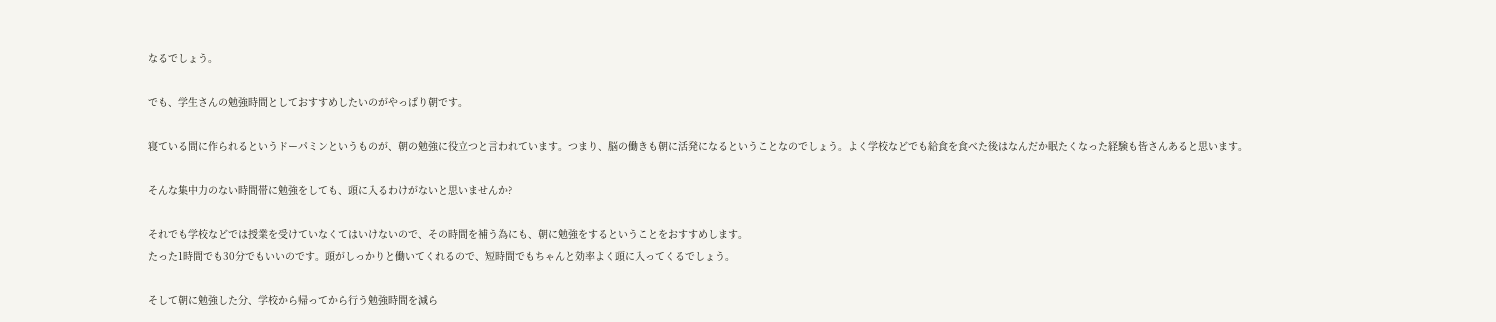なるでしょう。

でも、学生さんの勉強時間としておすすめしたいのがやっぱり朝です。

寝ている間に作られるというドーパミンというものが、朝の勉強に役立つと言われています。つまり、脳の働きも朝に活発になるということなのでしょう。よく学校などでも給食を食べた後はなんだか眠たくなった経験も皆さんあると思います。

そんな集中力のない時間帯に勉強をしても、頭に入るわけがないと思いませんか?

それでも学校などでは授業を受けていなくてはいけないので、その時間を補う為にも、朝に勉強をするということをおすすめします。
たった1時間でも30分でもいいのです。頭がしっかりと働いてくれるので、短時間でもちゃんと効率よく頭に入ってくるでしょう。

そして朝に勉強した分、学校から帰ってから行う勉強時間を減ら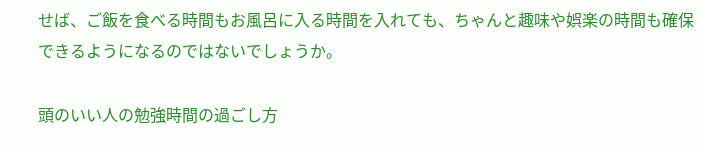せば、ご飯を食べる時間もお風呂に入る時間を入れても、ちゃんと趣味や娯楽の時間も確保できるようになるのではないでしょうか。

頭のいい人の勉強時間の過ごし方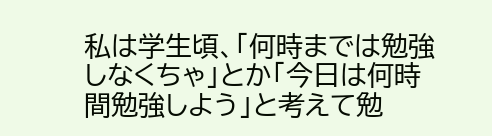私は学生頃、「何時までは勉強しなくちゃ」とか「今日は何時間勉強しよう」と考えて勉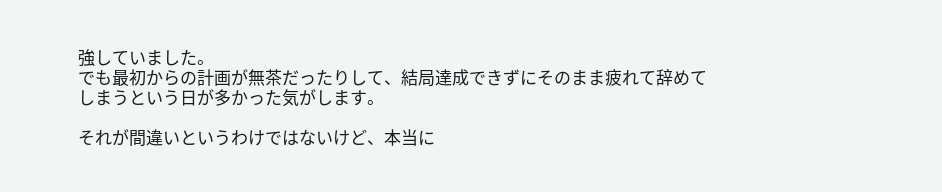強していました。
でも最初からの計画が無茶だったりして、結局達成できずにそのまま疲れて辞めてしまうという日が多かった気がします。

それが間違いというわけではないけど、本当に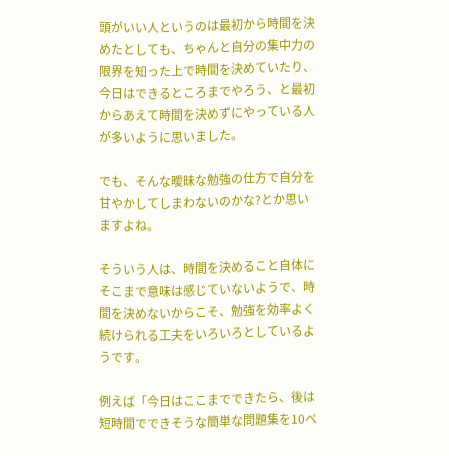頭がいい人というのは最初から時間を決めたとしても、ちゃんと自分の集中力の限界を知った上で時間を決めていたり、今日はできるところまでやろう、と最初からあえて時間を決めずにやっている人が多いように思いました。

でも、そんな曖昧な勉強の仕方で自分を甘やかしてしまわないのかな?とか思いますよね。

そういう人は、時間を決めること自体にそこまで意味は感じていないようで、時間を決めないからこそ、勉強を効率よく続けられる工夫をいろいろとしているようです。

例えば「今日はここまでできたら、後は短時間でできそうな簡単な問題集を10ペ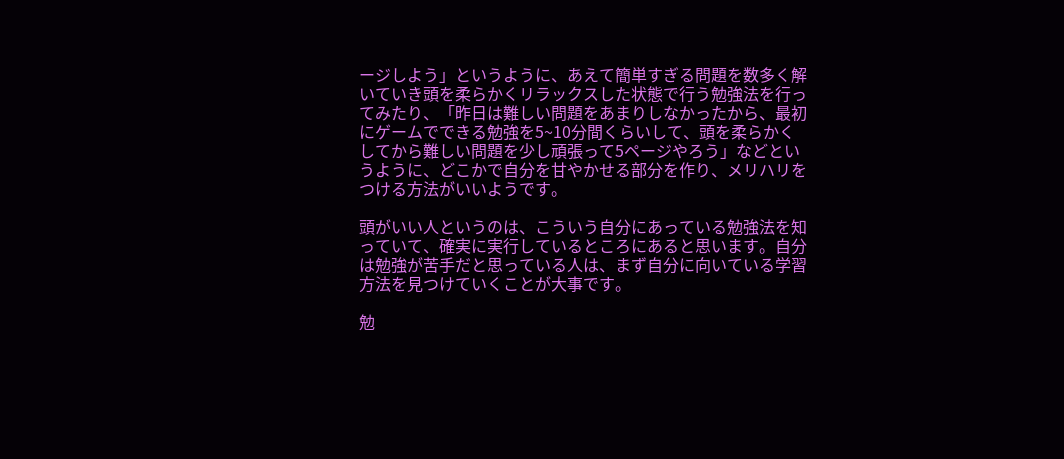ージしよう」というように、あえて簡単すぎる問題を数多く解いていき頭を柔らかくリラックスした状態で行う勉強法を行ってみたり、「昨日は難しい問題をあまりしなかったから、最初にゲームでできる勉強を5~10分間くらいして、頭を柔らかくしてから難しい問題を少し頑張って5ページやろう」などというように、どこかで自分を甘やかせる部分を作り、メリハリをつける方法がいいようです。

頭がいい人というのは、こういう自分にあっている勉強法を知っていて、確実に実行しているところにあると思います。自分は勉強が苦手だと思っている人は、まず自分に向いている学習方法を見つけていくことが大事です。

勉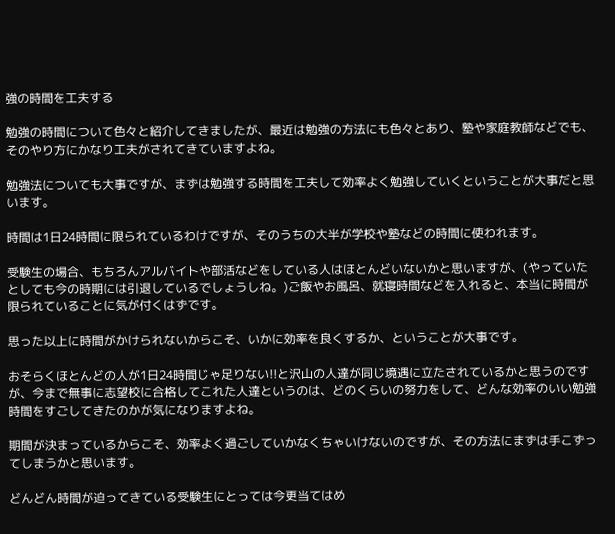強の時間を工夫する

勉強の時間について色々と紹介してきましたが、最近は勉強の方法にも色々とあり、塾や家庭教師などでも、そのやり方にかなり工夫がされてきていますよね。

勉強法についても大事ですが、まずは勉強する時間を工夫して効率よく勉強していくということが大事だと思います。

時間は1日24時間に限られているわけですが、そのうちの大半が学校や塾などの時間に使われます。

受験生の場合、もちろんアルバイトや部活などをしている人はほとんどいないかと思いますが、(やっていたとしても今の時期には引退しているでしょうしね。)ご飯やお風呂、就寝時間などを入れると、本当に時間が限られていることに気が付くはずです。

思った以上に時間がかけられないからこそ、いかに効率を良くするか、ということが大事です。

おそらくほとんどの人が1日24時間じゃ足りない!!と沢山の人達が同じ境遇に立たされているかと思うのですが、今まで無事に志望校に合格してこれた人達というのは、どのくらいの努力をして、どんな効率のいい勉強時間をすごしてきたのかが気になりますよね。

期間が決まっているからこそ、効率よく過ごしていかなくちゃいけないのですが、その方法にまずは手こずってしまうかと思います。

どんどん時間が迫ってきている受験生にとっては今更当てはめ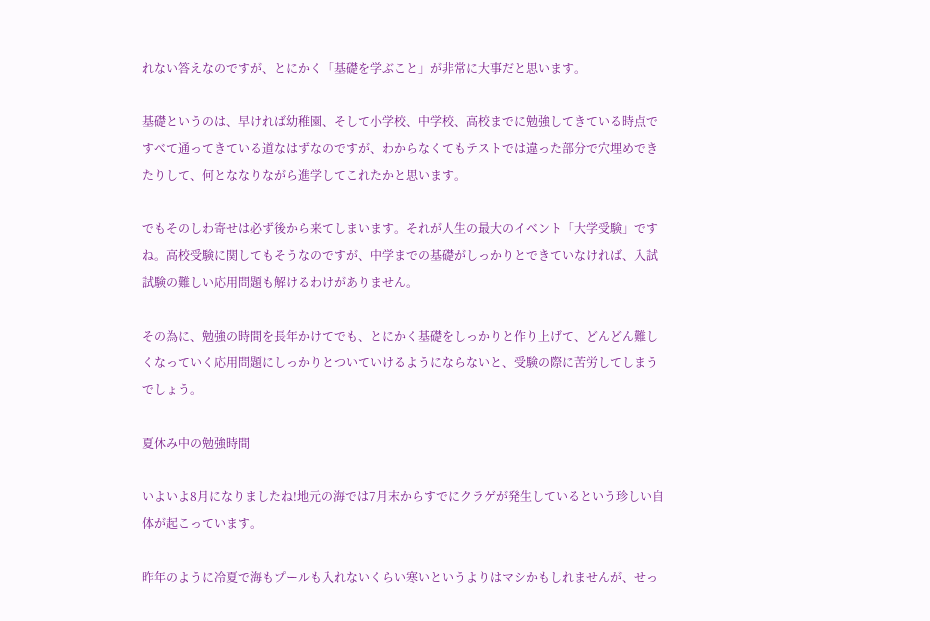れない答えなのですが、とにかく「基礎を学ぶこと」が非常に大事だと思います。

基礎というのは、早ければ幼稚園、そして小学校、中学校、高校までに勉強してきている時点ですべて通ってきている道なはずなのですが、わからなくてもテストでは違った部分で穴埋めできたりして、何とななりながら進学してこれたかと思います。

でもそのしわ寄せは必ず後から来てしまいます。それが人生の最大のイベント「大学受験」ですね。高校受験に関してもそうなのですが、中学までの基礎がしっかりとできていなければ、入試試験の難しい応用問題も解けるわけがありません。

その為に、勉強の時間を長年かけてでも、とにかく基礎をしっかりと作り上げて、どんどん難しくなっていく応用問題にしっかりとついていけるようにならないと、受験の際に苦労してしまうでしょう。

夏休み中の勉強時間

いよいよ8月になりましたね!地元の海では7月末からすでにクラゲが発生しているという珍しい自体が起こっています。

昨年のように冷夏で海もプールも入れないくらい寒いというよりはマシかもしれませんが、せっ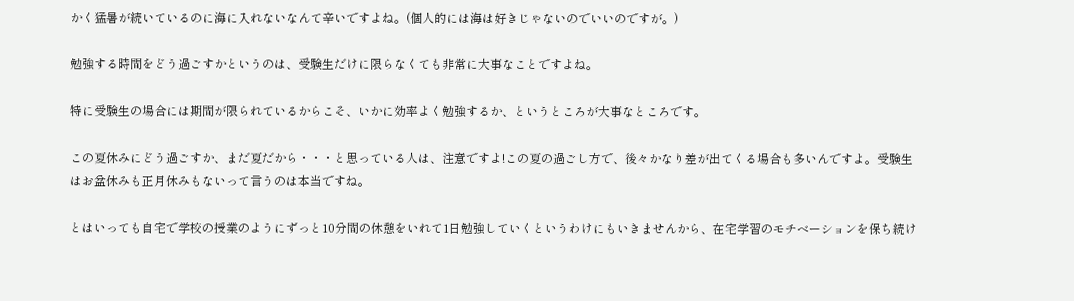かく猛暑が続いているのに海に入れないなんて辛いですよね。(個人的には海は好きじゃないのでいいのですが。)

勉強する時間をどう過ごすかというのは、受験生だけに限らなくても非常に大事なことですよね。

特に受験生の場合には期間が限られているからこそ、いかに効率よく勉強するか、というところが大事なところです。

この夏休みにどう過ごすか、まだ夏だから・・・と思っている人は、注意ですよ!この夏の過ごし方で、後々かなり差が出てくる場合も多いんですよ。受験生はお盆休みも正月休みもないって言うのは本当ですね。

とはいっても自宅で学校の授業のようにずっと10分間の休憩をいれて1日勉強していくというわけにもいきませんから、在宅学習のモチベーションを保ち続け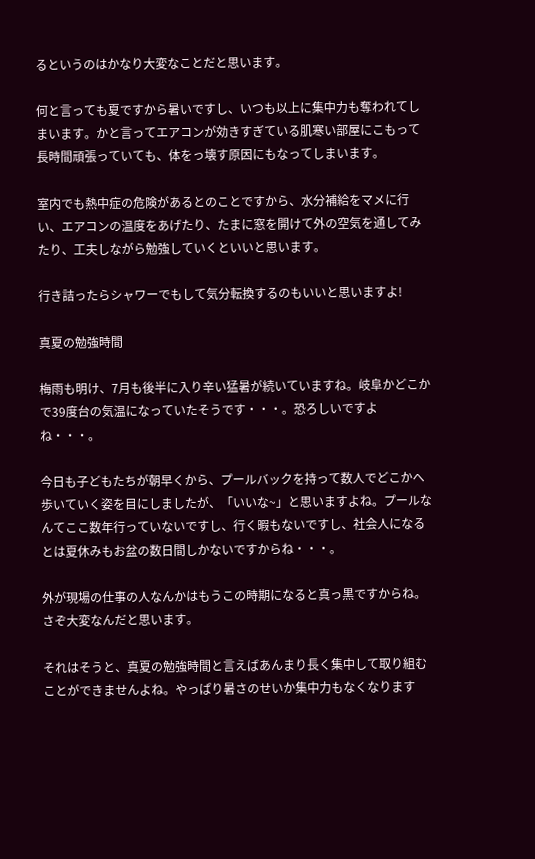るというのはかなり大変なことだと思います。

何と言っても夏ですから暑いですし、いつも以上に集中力も奪われてしまいます。かと言ってエアコンが効きすぎている肌寒い部屋にこもって長時間頑張っていても、体をっ壊す原因にもなってしまいます。

室内でも熱中症の危険があるとのことですから、水分補給をマメに行い、エアコンの温度をあげたり、たまに窓を開けて外の空気を通してみたり、工夫しながら勉強していくといいと思います。

行き詰ったらシャワーでもして気分転換するのもいいと思いますよ!

真夏の勉強時間

梅雨も明け、7月も後半に入り辛い猛暑が続いていますね。岐阜かどこかで39度台の気温になっていたそうです・・・。恐ろしいですよね・・・。

今日も子どもたちが朝早くから、プールバックを持って数人でどこかへ歩いていく姿を目にしましたが、「いいな~」と思いますよね。プールなんてここ数年行っていないですし、行く暇もないですし、社会人になるとは夏休みもお盆の数日間しかないですからね・・・。

外が現場の仕事の人なんかはもうこの時期になると真っ黒ですからね。さぞ大変なんだと思います。

それはそうと、真夏の勉強時間と言えばあんまり長く集中して取り組むことができませんよね。やっぱり暑さのせいか集中力もなくなります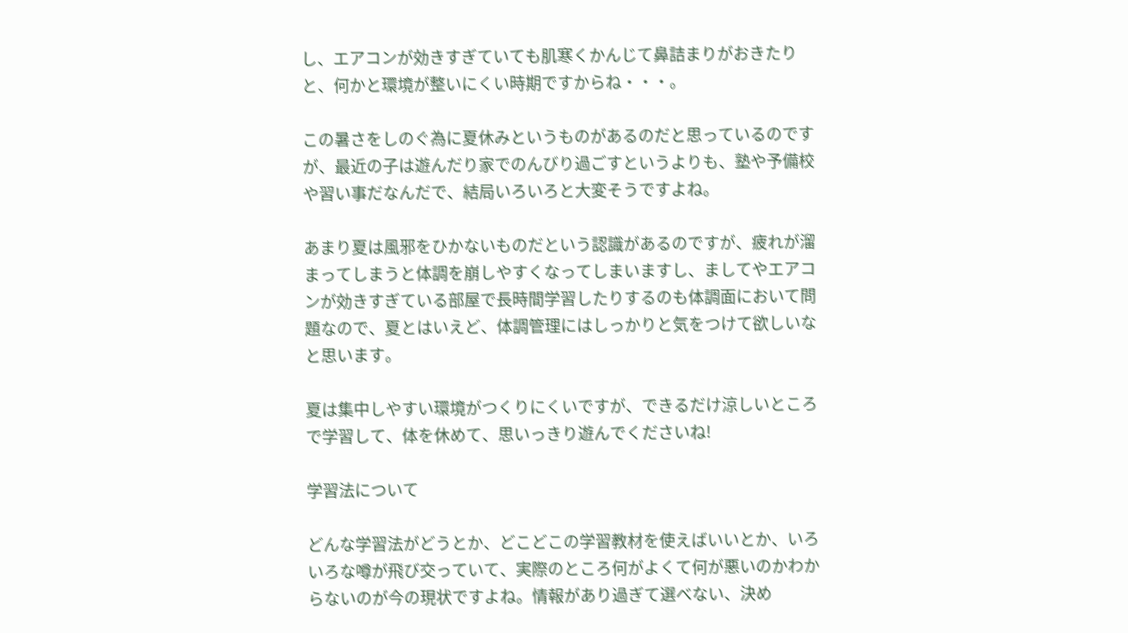し、エアコンが効きすぎていても肌寒くかんじて鼻詰まりがおきたりと、何かと環境が整いにくい時期ですからね・・・。

この暑さをしのぐ為に夏休みというものがあるのだと思っているのですが、最近の子は遊んだり家でのんびり過ごすというよりも、塾や予備校や習い事だなんだで、結局いろいろと大変そうですよね。

あまり夏は風邪をひかないものだという認識があるのですが、疲れが溜まってしまうと体調を崩しやすくなってしまいますし、ましてやエアコンが効きすぎている部屋で長時間学習したりするのも体調面において問題なので、夏とはいえど、体調管理にはしっかりと気をつけて欲しいなと思います。

夏は集中しやすい環境がつくりにくいですが、できるだけ涼しいところで学習して、体を休めて、思いっきり遊んでくださいね!

学習法について

どんな学習法がどうとか、どこどこの学習教材を使えばいいとか、いろいろな噂が飛び交っていて、実際のところ何がよくて何が悪いのかわからないのが今の現状ですよね。情報があり過ぎて選べない、決め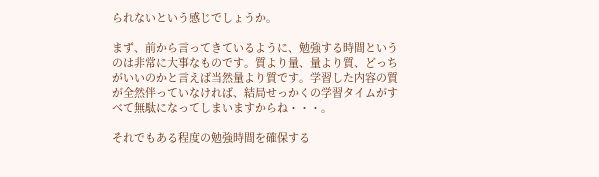られないという感じでしょうか。

まず、前から言ってきているように、勉強する時間というのは非常に大事なものです。質より量、量より質、どっちがいいのかと言えば当然量より質です。学習した内容の質が全然伴っていなければ、結局せっかくの学習タイムがすべて無駄になってしまいますからね・・・。

それでもある程度の勉強時間を確保する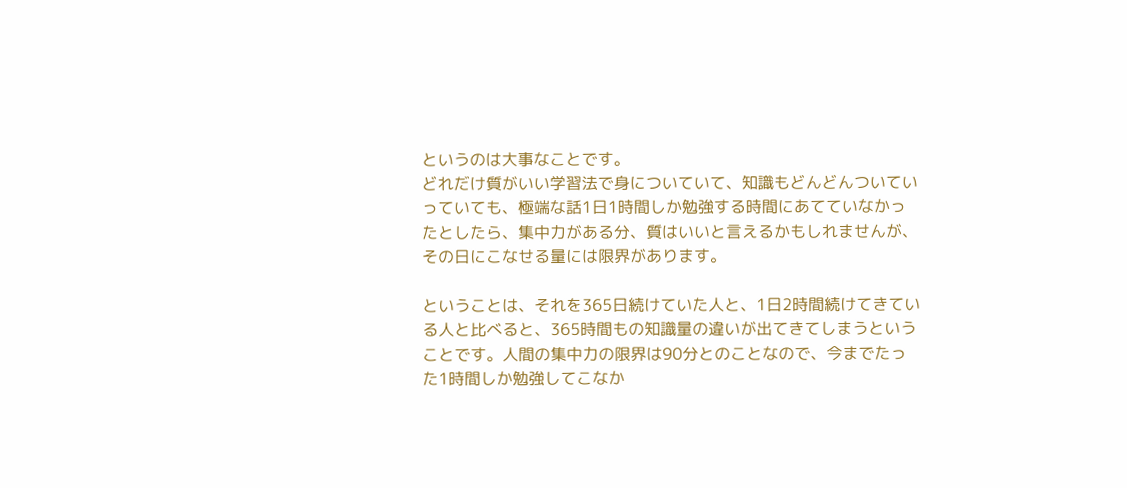というのは大事なことです。
どれだけ質がいい学習法で身についていて、知識もどんどんついていっていても、極端な話1日1時間しか勉強する時間にあてていなかったとしたら、集中力がある分、質はいいと言えるかもしれませんが、その日にこなせる量には限界があります。

ということは、それを365日続けていた人と、1日2時間続けてきている人と比べると、365時間もの知識量の違いが出てきてしまうということです。人間の集中力の限界は90分とのことなので、今までたった1時間しか勉強してこなか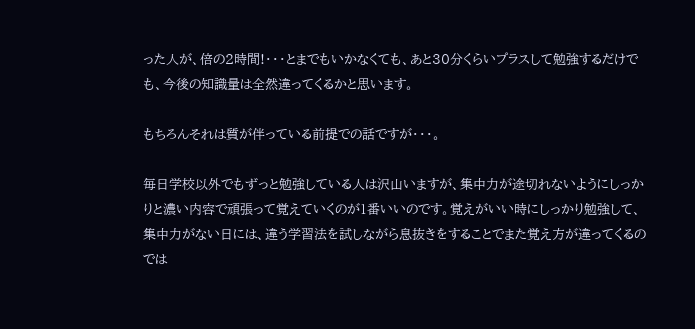った人が、倍の2時間!・・・とまでもいかなくても、あと30分くらいプラスして勉強するだけでも、今後の知識量は全然違ってくるかと思います。

もちろんそれは質が伴っている前提での話ですが・・・。

毎日学校以外でもずっと勉強している人は沢山いますが、集中力が途切れないようにしっかりと濃い内容で頑張って覚えていくのが1番いいのです。覚えがいい時にしっかり勉強して、集中力がない日には、違う学習法を試しながら息抜きをすることでまた覚え方が違ってくるのでは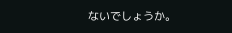ないでしょうか。